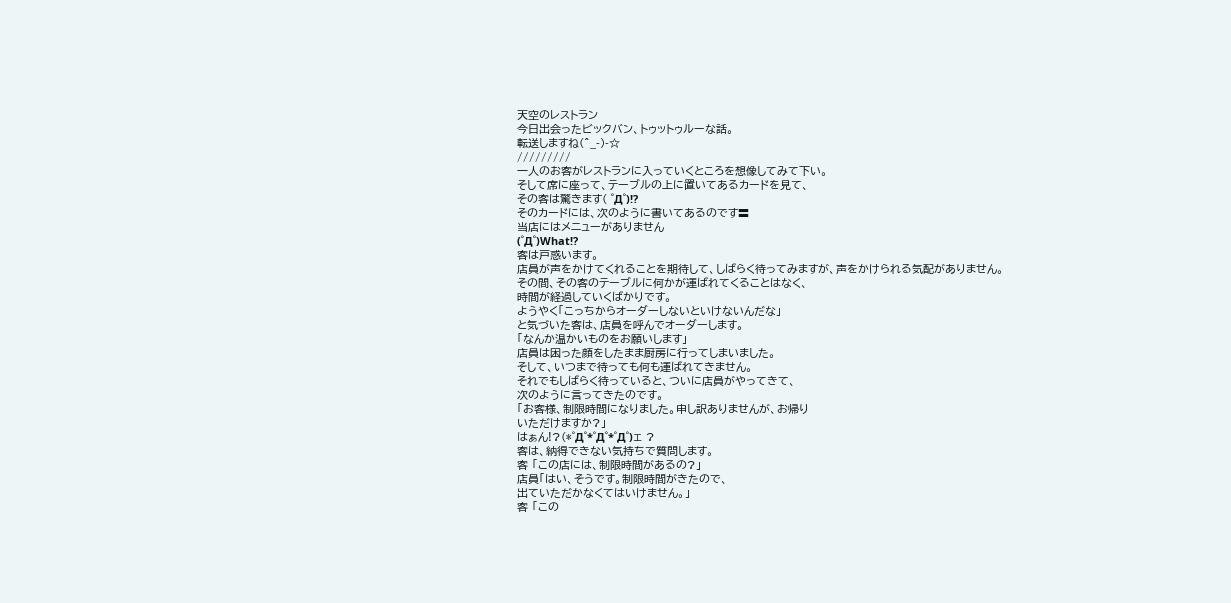天空のレストラン
今日出会ったビックバン、トゥットゥルーな話。
転送しますね(^_-)-☆
/////////
一人のお客がレストランに入っていくところを想像してみて下い。
そして席に座って、テーブルの上に置いてあるカードを見て、
その客は驚きます( ゜Д゜)!?
そのカードには、次のように書いてあるのです〓
当店にはメニューがありません
(゜Д゜)What!?
客は戸惑います。
店員が声をかけてくれることを期待して、しばらく待ってみますが、声をかけられる気配がありません。
その間、その客のテーブルに何かが運ばれてくることはなく、
時間が経過していくばかりです。
ようやく「こっちからオーダーしないといけないんだな」
と気づいた客は、店員を呼んでオーダーします。
「なんか温かいものをお願いします」
店員は困った顔をしたまま厨房に行ってしまいました。
そして、いつまで待っても何も運ばれてきません。
それでもしばらく待っていると、ついに店員がやってきて、
次のように言ってきたのです。
「お客様、制限時間になりました。申し訳ありませんが、お帰り
いただけますか?」
はぁん!?(*゜Д゜*゜Д゜*゜Д゜)ェ ?
客は、納得できない気持ちで質問します。
客 「この店には、制限時間があるの?」
店員「はい、そうです。制限時間がきたので、
出ていただかなくてはいけません。」
客 「この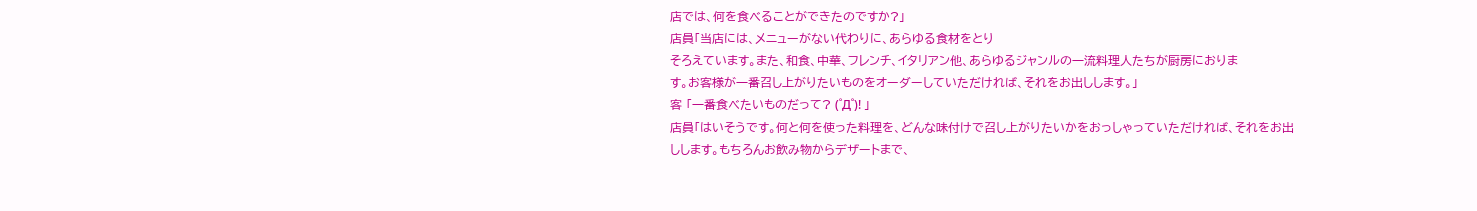店では、何を食べることができたのですか?」
店員「当店には、メニューがない代わりに、あらゆる食材をとり
そろえています。また、和食、中華、フレンチ、イタリアン他、あらゆるジャンルの一流料理人たちが厨房におりま
す。お客様が一番召し上がりたいものをオーダーしていただければ、それをお出しします。」
客 「一番食べたいものだって? (゜Д゜)! 」
店員「はいそうです。何と何を使った料理を、どんな味付けで召し上がりたいかをおっしゃっていただければ、それをお出
しします。もちろんお飲み物からデザートまで、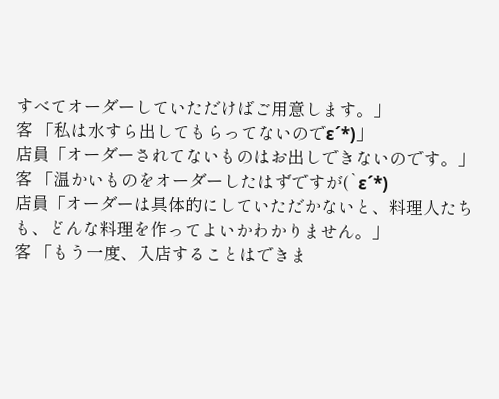すべてオーダーしていただけばご用意します。」
客 「私は水すら出してもらってないのでε´*)」
店員「オーダーされてないものはお出しできないのです。」
客 「温かいものをオーダーしたはずですが(`ε´*)
店員「オーダーは具体的にしていただかないと、料理人たちも、どんな料理を作ってよいかわかりません。」
客 「もう一度、入店することはできま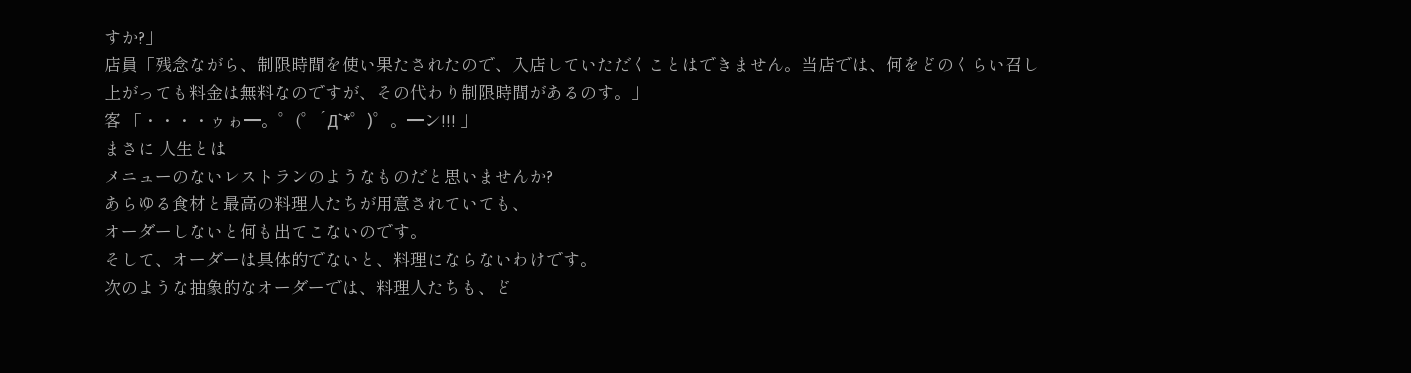すか?」
店員「残念ながら、制限時間を使い果たされたので、入店していただくことはできません。当店では、何をどのくらい召し
上がっても料金は無料なのですが、その代わり制限時間があるのす。」
客 「・・・・ゥゎ━。゜(゜´Д`*゜)゜。━ン!!! 」
まさに 人生とは
メニューのないレストランのようなものだと思いませんか?
あらゆる食材と最高の料理人たちが用意されていても、
オーダーしないと何も出てこないのです。
そして、オーダーは具体的でないと、料理にならないわけです。
次のような抽象的なオーダーでは、料理人たちも、ど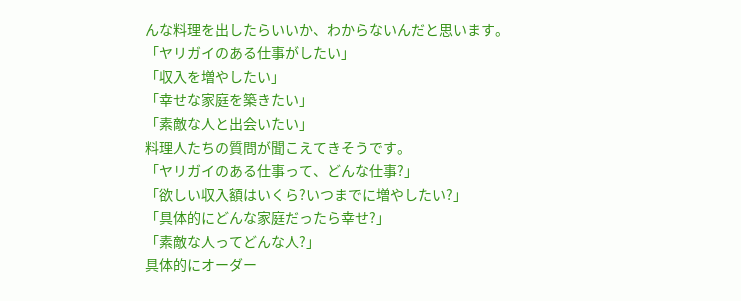んな料理を出したらいいか、わからないんだと思います。
「ヤリガイのある仕事がしたい」
「収入を増やしたい」
「幸せな家庭を築きたい」
「素敵な人と出会いたい」
料理人たちの質問が聞こえてきそうです。
「ヤリガイのある仕事って、どんな仕事?」
「欲しい収入額はいくら?いつまでに増やしたい?」
「具体的にどんな家庭だったら幸せ?」
「素敵な人ってどんな人?」
具体的にオーダー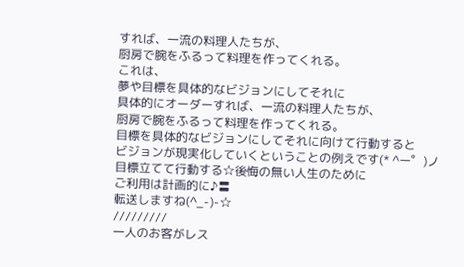すれば、一流の料理人たちが、
厨房で腕をふるって料理を作ってくれる。
これは、
夢や目標を具体的なビジョンにしてそれに
具体的にオーダーすれば、一流の料理人たちが、
厨房で腕をふるって料理を作ってくれる。
目標を具体的なビジョンにしてそれに向けて行動すると
ビジョンが現実化していくということの例えです(* ^ー゜)ノ
目標立てて行動する☆後悔の無い人生のために
ご利用は計画的に♪〓
転送しますね(^_-)-☆
/////////
一人のお客がレス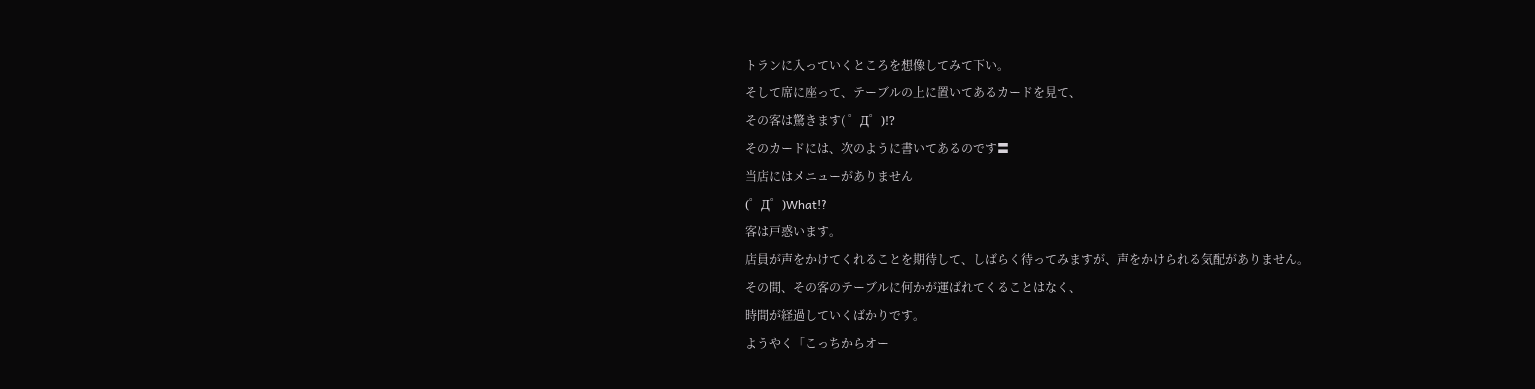トランに入っていくところを想像してみて下い。
そして席に座って、テーブルの上に置いてあるカードを見て、
その客は驚きます( ゜Д゜)!?
そのカードには、次のように書いてあるのです〓
当店にはメニューがありません
(゜Д゜)What!?
客は戸惑います。
店員が声をかけてくれることを期待して、しばらく待ってみますが、声をかけられる気配がありません。
その間、その客のテーブルに何かが運ばれてくることはなく、
時間が経過していくばかりです。
ようやく「こっちからオー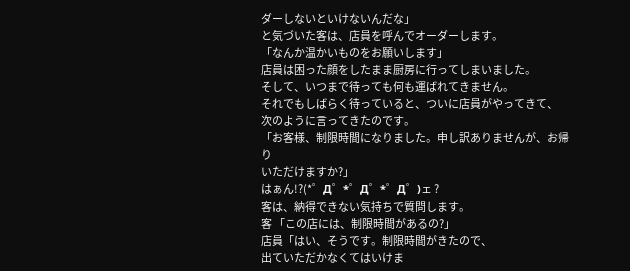ダーしないといけないんだな」
と気づいた客は、店員を呼んでオーダーします。
「なんか温かいものをお願いします」
店員は困った顔をしたまま厨房に行ってしまいました。
そして、いつまで待っても何も運ばれてきません。
それでもしばらく待っていると、ついに店員がやってきて、
次のように言ってきたのです。
「お客様、制限時間になりました。申し訳ありませんが、お帰り
いただけますか?」
はぁん!?(*゜Д゜*゜Д゜*゜Д゜)ェ ?
客は、納得できない気持ちで質問します。
客 「この店には、制限時間があるの?」
店員「はい、そうです。制限時間がきたので、
出ていただかなくてはいけま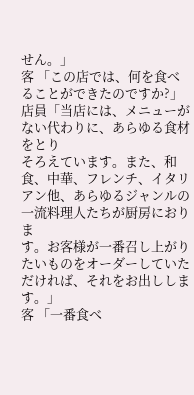せん。」
客 「この店では、何を食べることができたのですか?」
店員「当店には、メニューがない代わりに、あらゆる食材をとり
そろえています。また、和食、中華、フレンチ、イタリアン他、あらゆるジャンルの一流料理人たちが厨房におりま
す。お客様が一番召し上がりたいものをオーダーしていただければ、それをお出しします。」
客 「一番食べ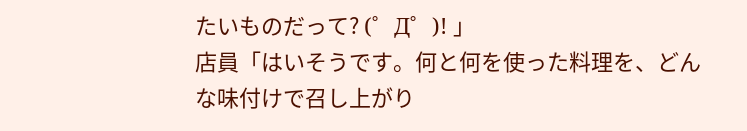たいものだって? (゜Д゜)! 」
店員「はいそうです。何と何を使った料理を、どんな味付けで召し上がり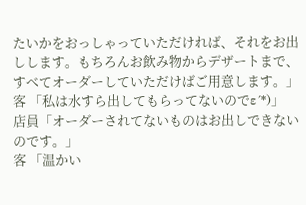たいかをおっしゃっていただければ、それをお出
しします。もちろんお飲み物からデザートまで、すべてオーダーしていただけばご用意します。」
客 「私は水すら出してもらってないのでε´*)」
店員「オーダーされてないものはお出しできないのです。」
客 「温かい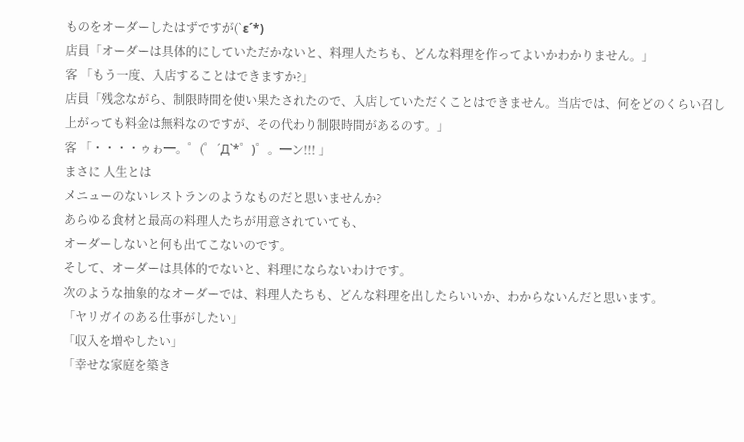ものをオーダーしたはずですが(`ε´*)
店員「オーダーは具体的にしていただかないと、料理人たちも、どんな料理を作ってよいかわかりません。」
客 「もう一度、入店することはできますか?」
店員「残念ながら、制限時間を使い果たされたので、入店していただくことはできません。当店では、何をどのくらい召し
上がっても料金は無料なのですが、その代わり制限時間があるのす。」
客 「・・・・ゥゎ━。゜(゜´Д`*゜)゜。━ン!!! 」
まさに 人生とは
メニューのないレストランのようなものだと思いませんか?
あらゆる食材と最高の料理人たちが用意されていても、
オーダーしないと何も出てこないのです。
そして、オーダーは具体的でないと、料理にならないわけです。
次のような抽象的なオーダーでは、料理人たちも、どんな料理を出したらいいか、わからないんだと思います。
「ヤリガイのある仕事がしたい」
「収入を増やしたい」
「幸せな家庭を築き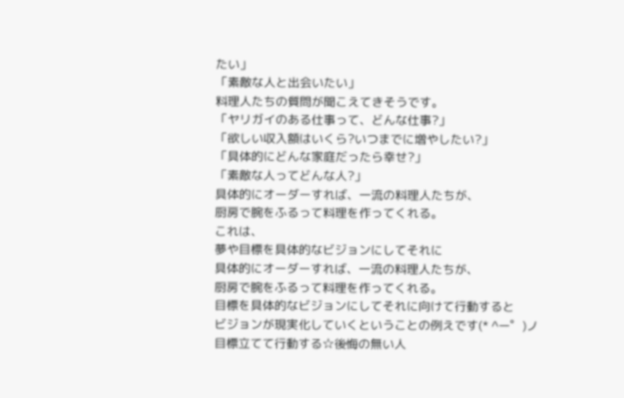たい」
「素敵な人と出会いたい」
料理人たちの質問が聞こえてきそうです。
「ヤリガイのある仕事って、どんな仕事?」
「欲しい収入額はいくら?いつまでに増やしたい?」
「具体的にどんな家庭だったら幸せ?」
「素敵な人ってどんな人?」
具体的にオーダーすれば、一流の料理人たちが、
厨房で腕をふるって料理を作ってくれる。
これは、
夢や目標を具体的なビジョンにしてそれに
具体的にオーダーすれば、一流の料理人たちが、
厨房で腕をふるって料理を作ってくれる。
目標を具体的なビジョンにしてそれに向けて行動すると
ビジョンが現実化していくということの例えです(* ^ー゜)ノ
目標立てて行動する☆後悔の無い人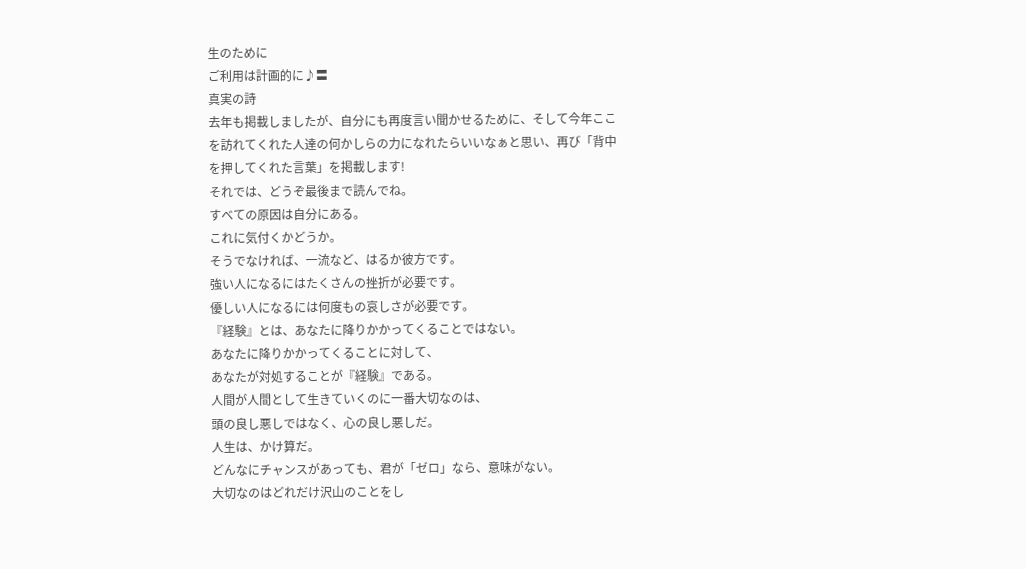生のために
ご利用は計画的に♪〓
真実の詩
去年も掲載しましたが、自分にも再度言い聞かせるために、そして今年ここを訪れてくれた人達の何かしらの力になれたらいいなぁと思い、再び「背中を押してくれた言葉」を掲載します!
それでは、どうぞ最後まで読んでね。
すべての原因は自分にある。
これに気付くかどうか。
そうでなければ、一流など、はるか彼方です。
強い人になるにはたくさんの挫折が必要です。
優しい人になるには何度もの哀しさが必要です。
『経験』とは、あなたに降りかかってくることではない。
あなたに降りかかってくることに対して、
あなたが対処することが『経験』である。
人間が人間として生きていくのに一番大切なのは、
頭の良し悪しではなく、心の良し悪しだ。
人生は、かけ算だ。
どんなにチャンスがあっても、君が「ゼロ」なら、意味がない。
大切なのはどれだけ沢山のことをし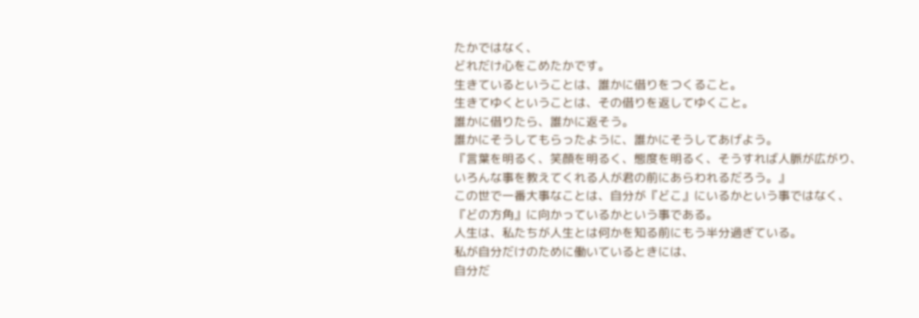たかではなく、
どれだけ心をこめたかです。
生きているということは、誰かに借りをつくること。
生きてゆくということは、その借りを返してゆくこと。
誰かに借りたら、誰かに返そう。
誰かにそうしてもらったように、誰かにそうしてあげよう。
『言葉を明るく、笑顔を明るく、態度を明るく、そうすれば人脈が広がり、
いろんな事を教えてくれる人が君の前にあらわれるだろう。』
この世で一番大事なことは、自分が『どこ』にいるかという事ではなく、
『どの方角』に向かっているかという事である。
人生は、私たちが人生とは何かを知る前にもう半分過ぎている。
私が自分だけのために働いているときには、
自分だ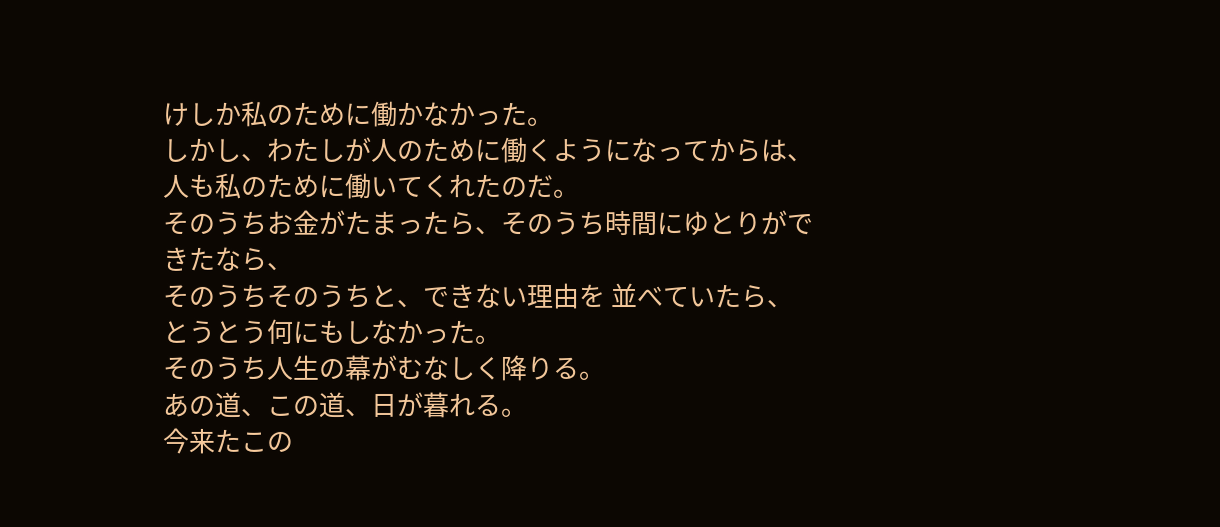けしか私のために働かなかった。
しかし、わたしが人のために働くようになってからは、
人も私のために働いてくれたのだ。
そのうちお金がたまったら、そのうち時間にゆとりができたなら、
そのうちそのうちと、できない理由を 並べていたら、
とうとう何にもしなかった。
そのうち人生の幕がむなしく降りる。
あの道、この道、日が暮れる。
今来たこの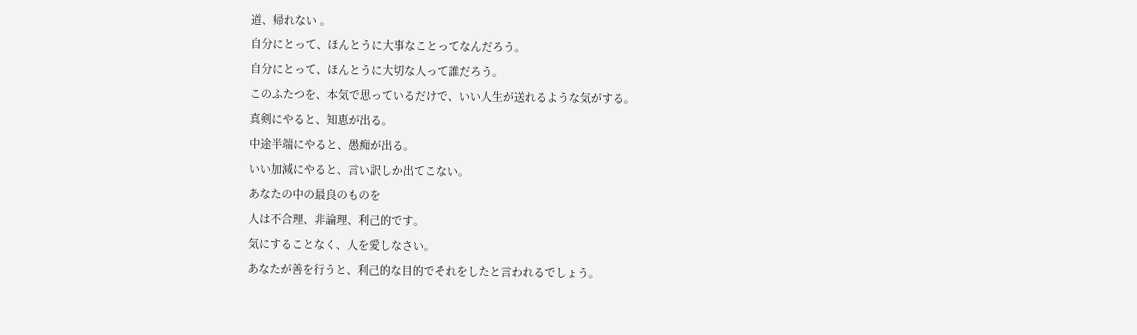道、帰れない 。
自分にとって、ほんとうに大事なことってなんだろう。
自分にとって、ほんとうに大切な人って誰だろう。
このふたつを、本気で思っているだけで、いい人生が送れるような気がする。
真剣にやると、知恵が出る。
中途半端にやると、愚痴が出る。
いい加減にやると、言い訳しか出てこない。
あなたの中の最良のものを
人は不合理、非論理、利己的です。
気にすることなく、人を愛しなさい。
あなたが善を行うと、利己的な目的でそれをしたと言われるでしょう。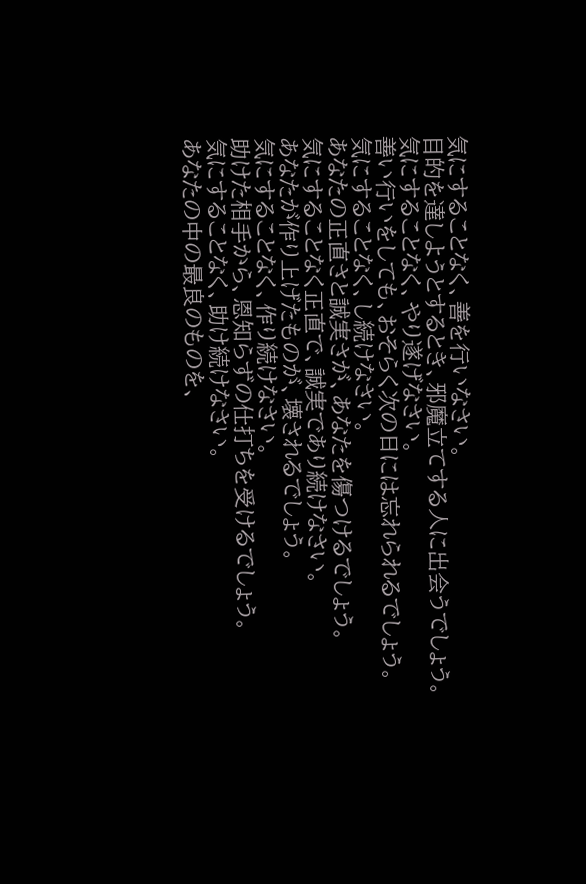気にすることなく、善を行いなさい。
目的を達しようとするとき、邪魔立てする人に出会うでしょう。
気にすることなく、やり遂げなさい。
善い行いをしても、おそらく次の日には忘れられるでしょう。
気にすることなく、し続けなさい。
あなたの正直さと誠実さが、あなたを傷つけるでしょう。
気にすることなく正直で、誠実であり続けなさい。
あなたが作り上げたものが、壊されるでしょう。
気にすることなく、作り続けなさい。
助けた相手から、恩知らずの仕打ちを受けるでしょう。
気にすることなく、助け続けなさい。
あなたの中の最良のものを、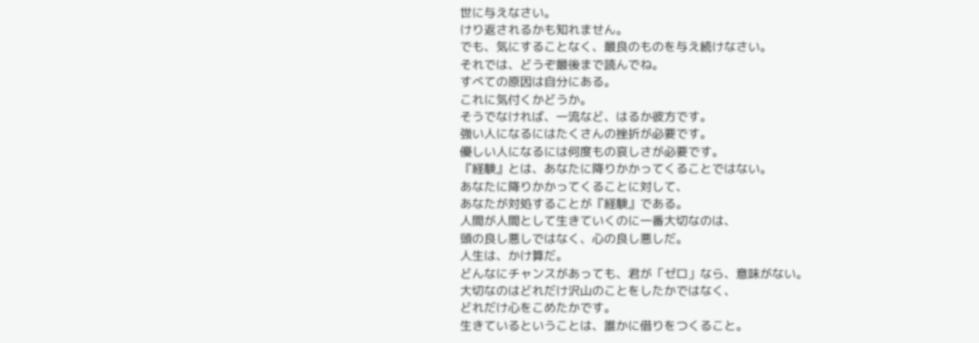世に与えなさい。
けり返されるかも知れません。
でも、気にすることなく、最良のものを与え続けなさい。
それでは、どうぞ最後まで読んでね。
すべての原因は自分にある。
これに気付くかどうか。
そうでなければ、一流など、はるか彼方です。
強い人になるにはたくさんの挫折が必要です。
優しい人になるには何度もの哀しさが必要です。
『経験』とは、あなたに降りかかってくることではない。
あなたに降りかかってくることに対して、
あなたが対処することが『経験』である。
人間が人間として生きていくのに一番大切なのは、
頭の良し悪しではなく、心の良し悪しだ。
人生は、かけ算だ。
どんなにチャンスがあっても、君が「ゼロ」なら、意味がない。
大切なのはどれだけ沢山のことをしたかではなく、
どれだけ心をこめたかです。
生きているということは、誰かに借りをつくること。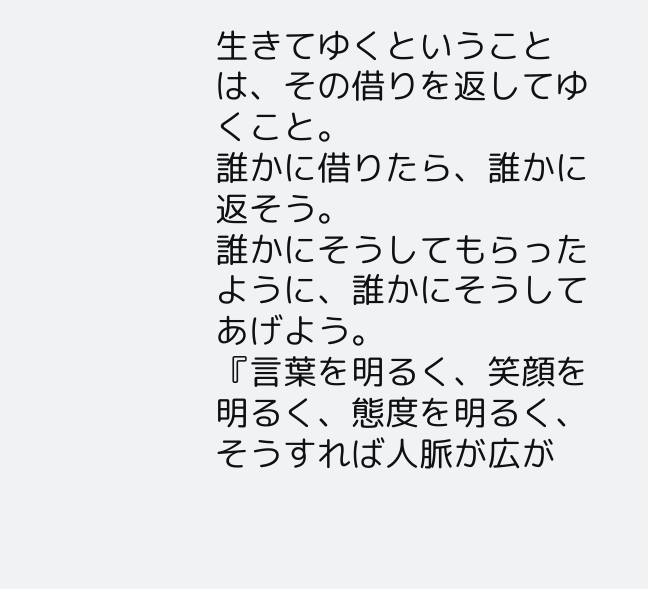生きてゆくということは、その借りを返してゆくこと。
誰かに借りたら、誰かに返そう。
誰かにそうしてもらったように、誰かにそうしてあげよう。
『言葉を明るく、笑顔を明るく、態度を明るく、そうすれば人脈が広が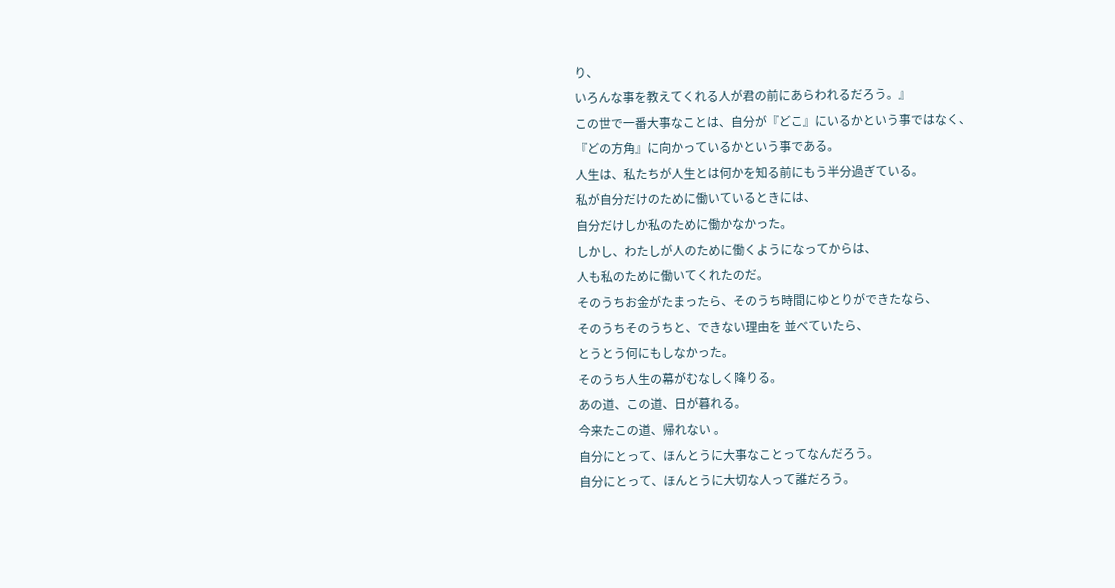り、
いろんな事を教えてくれる人が君の前にあらわれるだろう。』
この世で一番大事なことは、自分が『どこ』にいるかという事ではなく、
『どの方角』に向かっているかという事である。
人生は、私たちが人生とは何かを知る前にもう半分過ぎている。
私が自分だけのために働いているときには、
自分だけしか私のために働かなかった。
しかし、わたしが人のために働くようになってからは、
人も私のために働いてくれたのだ。
そのうちお金がたまったら、そのうち時間にゆとりができたなら、
そのうちそのうちと、できない理由を 並べていたら、
とうとう何にもしなかった。
そのうち人生の幕がむなしく降りる。
あの道、この道、日が暮れる。
今来たこの道、帰れない 。
自分にとって、ほんとうに大事なことってなんだろう。
自分にとって、ほんとうに大切な人って誰だろう。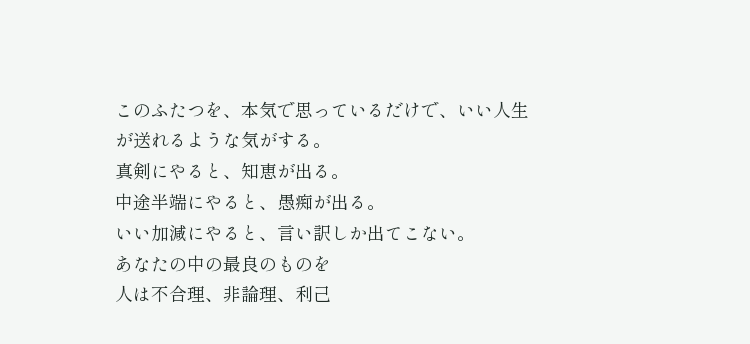このふたつを、本気で思っているだけで、いい人生が送れるような気がする。
真剣にやると、知恵が出る。
中途半端にやると、愚痴が出る。
いい加減にやると、言い訳しか出てこない。
あなたの中の最良のものを
人は不合理、非論理、利己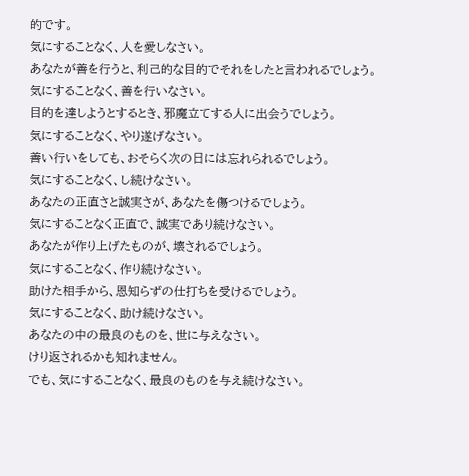的です。
気にすることなく、人を愛しなさい。
あなたが善を行うと、利己的な目的でそれをしたと言われるでしょう。
気にすることなく、善を行いなさい。
目的を達しようとするとき、邪魔立てする人に出会うでしょう。
気にすることなく、やり遂げなさい。
善い行いをしても、おそらく次の日には忘れられるでしょう。
気にすることなく、し続けなさい。
あなたの正直さと誠実さが、あなたを傷つけるでしょう。
気にすることなく正直で、誠実であり続けなさい。
あなたが作り上げたものが、壊されるでしょう。
気にすることなく、作り続けなさい。
助けた相手から、恩知らずの仕打ちを受けるでしょう。
気にすることなく、助け続けなさい。
あなたの中の最良のものを、世に与えなさい。
けり返されるかも知れません。
でも、気にすることなく、最良のものを与え続けなさい。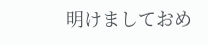明けましておめ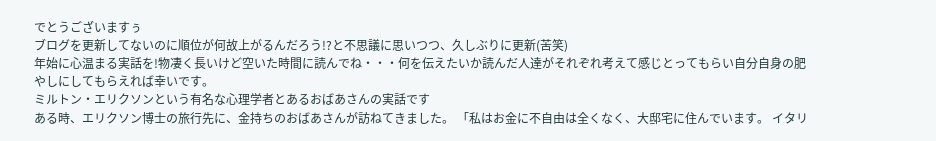でとうございますぅ
ブログを更新してないのに順位が何故上がるんだろう!?と不思議に思いつつ、久しぶりに更新(苦笑)
年始に心温まる実話を!物凄く長いけど空いた時間に読んでね・・・何を伝えたいか読んだ人達がそれぞれ考えて感じとってもらい自分自身の肥やしにしてもらえれば幸いです。
ミルトン・エリクソンという有名な心理学者とあるおばあさんの実話です
ある時、エリクソン博士の旅行先に、金持ちのおばあさんが訪ねてきました。 「私はお金に不自由は全くなく、大邸宅に住んでいます。 イタリ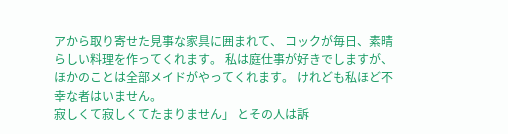アから取り寄せた見事な家具に囲まれて、 コックが毎日、素晴らしい料理を作ってくれます。 私は庭仕事が好きでしますが、 ほかのことは全部メイドがやってくれます。 けれども私ほど不幸な者はいません。
寂しくて寂しくてたまりません」 とその人は訴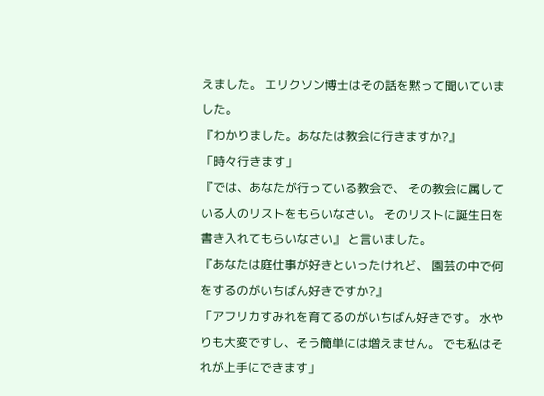えました。 エリクソン博士はその話を黙って聞いていました。
『わかりました。あなたは教会に行きますか?』
「時々行きます」
『では、あなたが行っている教会で、 その教会に属している人のリストをもらいなさい。 そのリストに誕生日を書き入れてもらいなさい』 と言いました。
『あなたは庭仕事が好きといったけれど、 園芸の中で何をするのがいちばん好きですか?』
「アフリカすみれを育てるのがいちばん好きです。 水やりも大変ですし、そう簡単には増えません。 でも私はそれが上手にできます」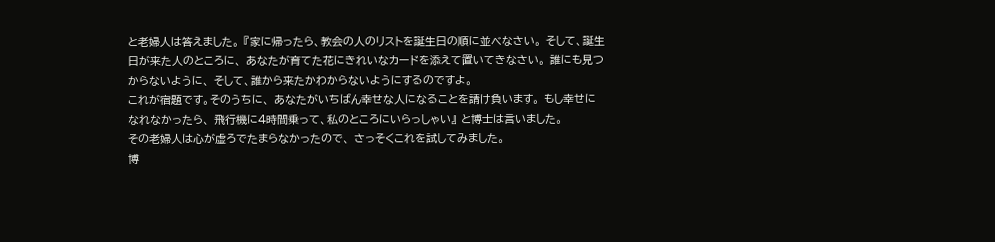と老婦人は答えました。 『家に帰ったら、教会の人のリストを誕生日の順に並べなさい。 そして、誕生日が来た人のところに、 あなたが育てた花にきれいなカードを添えて置いてきなさい。 誰にも見つからないように、 そして、誰から来たかわからないようにするのですよ。
これが宿題です。そのうちに、 あなたがいちばん幸せな人になることを請け負います。 もし幸せになれなかったら、 飛行機に4時間乗って、私のところにいらっしゃい』 と博士は言いました。
その老婦人は心が虚ろでたまらなかったので、 さっそくこれを試してみました。
博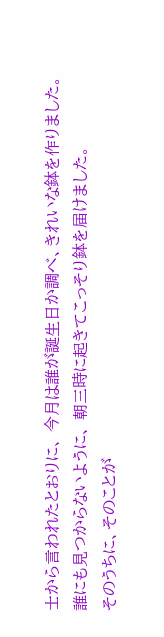士から言われたとおりに、 今月は誰が誕生日か調べ、きれいな鉢を作りました。
誰にも見つからないように、 朝三時に起きてこっそり鉢を届けました。
そのうちに、そのことが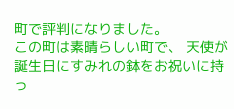町で評判になりました。
この町は素晴らしい町で、 天使が誕生日にすみれの鉢をお祝いに持っ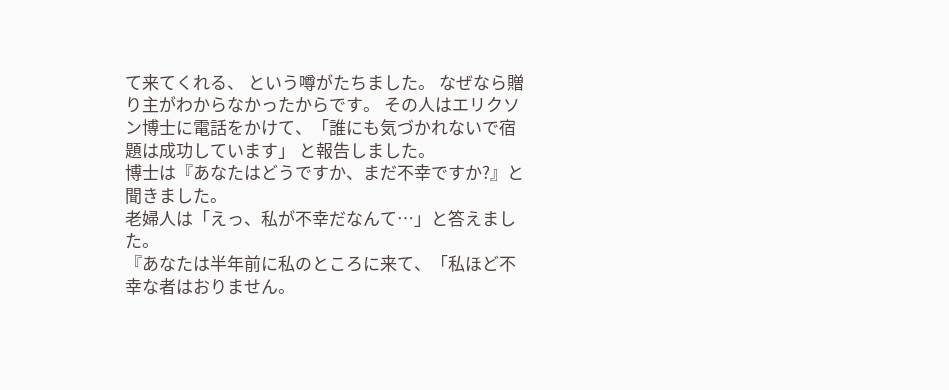て来てくれる、 という噂がたちました。 なぜなら贈り主がわからなかったからです。 その人はエリクソン博士に電話をかけて、「誰にも気づかれないで宿題は成功しています」 と報告しました。
博士は『あなたはどうですか、まだ不幸ですか?』と聞きました。
老婦人は「えっ、私が不幸だなんて…」と答えました。
『あなたは半年前に私のところに来て、「私ほど不幸な者はおりません。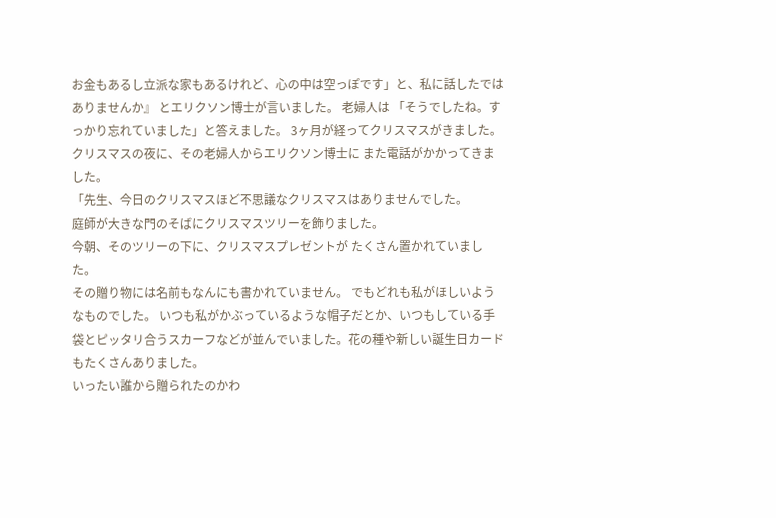お金もあるし立派な家もあるけれど、心の中は空っぽです」と、私に話したではありませんか』 とエリクソン博士が言いました。 老婦人は 「そうでしたね。すっかり忘れていました」と答えました。 3ヶ月が経ってクリスマスがきました。 クリスマスの夜に、その老婦人からエリクソン博士に また電話がかかってきました。
「先生、今日のクリスマスほど不思議なクリスマスはありませんでした。
庭師が大きな門のそばにクリスマスツリーを飾りました。
今朝、そのツリーの下に、クリスマスプレゼントが たくさん置かれていました。
その贈り物には名前もなんにも書かれていません。 でもどれも私がほしいようなものでした。 いつも私がかぶっているような帽子だとか、いつもしている手袋とピッタリ合うスカーフなどが並んでいました。花の種や新しい誕生日カードもたくさんありました。
いったい誰から贈られたのかわ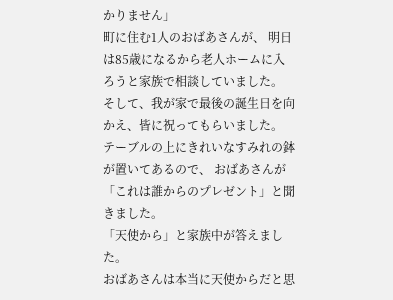かりません」
町に住む1人のおばあさんが、 明日は85歳になるから老人ホームに入ろうと家族で相談していました。
そして、我が家で最後の誕生日を向かえ、皆に祝ってもらいました。
テーブルの上にきれいなすみれの鉢が置いてあるので、 おばあさんが「これは誰からのプレゼント」と聞きました。
「天使から」と家族中が答えました。
おばあさんは本当に天使からだと思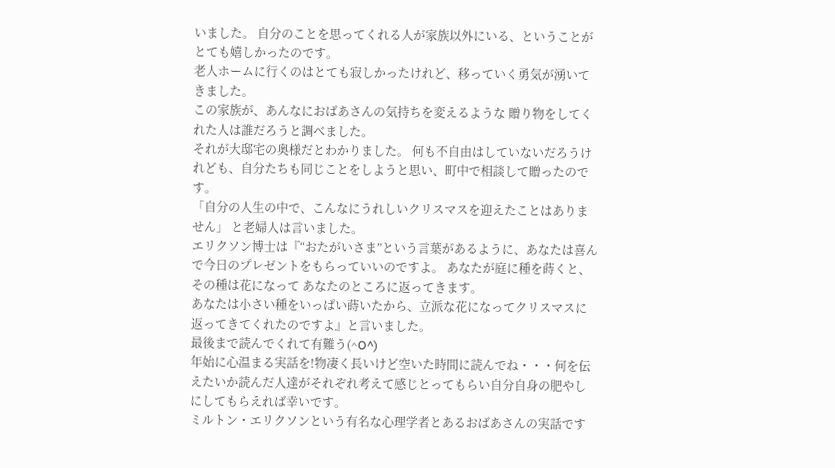いました。 自分のことを思ってくれる人が家族以外にいる、ということがとても嬉しかったのです。
老人ホームに行くのはとても寂しかったけれど、移っていく勇気が湧いてきました。
この家族が、あんなにおばあさんの気持ちを変えるような 贈り物をしてくれた人は誰だろうと調べました。
それが大邸宅の奥様だとわかりました。 何も不自由はしていないだろうけれども、自分たちも同じことをしようと思い、町中で相談して贈ったのです。
「自分の人生の中で、こんなにうれしいクリスマスを迎えたことはありません」 と老婦人は言いました。
エリクソン博士は『“おたがいさま”という言葉があるように、あなたは喜んで今日のプレゼントをもらっていいのですよ。 あなたが庭に種を蒔くと、その種は花になって あなたのところに返ってきます。
あなたは小さい種をいっぱい蒔いたから、立派な花になってクリスマスに返ってきてくれたのですよ』と言いました。
最後まで読んでくれて有難う(^O^)
年始に心温まる実話を!物凄く長いけど空いた時間に読んでね・・・何を伝えたいか読んだ人達がそれぞれ考えて感じとってもらい自分自身の肥やしにしてもらえれば幸いです。
ミルトン・エリクソンという有名な心理学者とあるおばあさんの実話です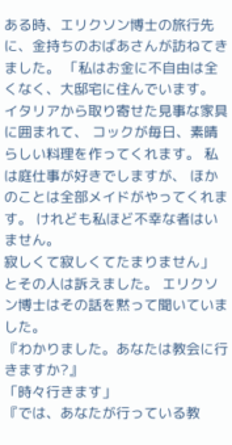ある時、エリクソン博士の旅行先に、金持ちのおばあさんが訪ねてきました。 「私はお金に不自由は全くなく、大邸宅に住んでいます。 イタリアから取り寄せた見事な家具に囲まれて、 コックが毎日、素晴らしい料理を作ってくれます。 私は庭仕事が好きでしますが、 ほかのことは全部メイドがやってくれます。 けれども私ほど不幸な者はいません。
寂しくて寂しくてたまりません」 とその人は訴えました。 エリクソン博士はその話を黙って聞いていました。
『わかりました。あなたは教会に行きますか?』
「時々行きます」
『では、あなたが行っている教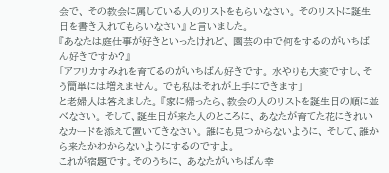会で、 その教会に属している人のリストをもらいなさい。 そのリストに誕生日を書き入れてもらいなさい』 と言いました。
『あなたは庭仕事が好きといったけれど、 園芸の中で何をするのがいちばん好きですか?』
「アフリカすみれを育てるのがいちばん好きです。 水やりも大変ですし、そう簡単には増えません。 でも私はそれが上手にできます」
と老婦人は答えました。 『家に帰ったら、教会の人のリストを誕生日の順に並べなさい。 そして、誕生日が来た人のところに、 あなたが育てた花にきれいなカードを添えて置いてきなさい。 誰にも見つからないように、 そして、誰から来たかわからないようにするのですよ。
これが宿題です。そのうちに、 あなたがいちばん幸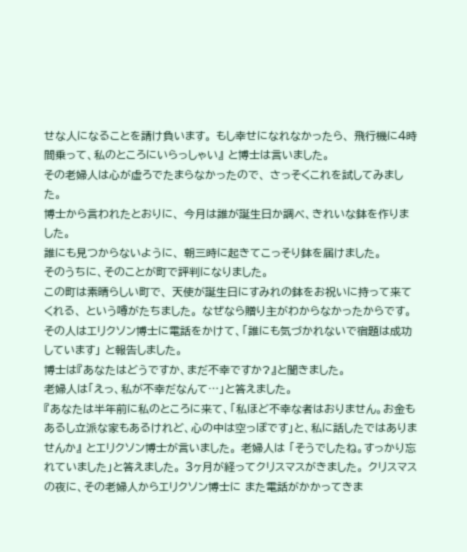せな人になることを請け負います。 もし幸せになれなかったら、 飛行機に4時間乗って、私のところにいらっしゃい』 と博士は言いました。
その老婦人は心が虚ろでたまらなかったので、 さっそくこれを試してみました。
博士から言われたとおりに、 今月は誰が誕生日か調べ、きれいな鉢を作りました。
誰にも見つからないように、 朝三時に起きてこっそり鉢を届けました。
そのうちに、そのことが町で評判になりました。
この町は素晴らしい町で、 天使が誕生日にすみれの鉢をお祝いに持って来てくれる、 という噂がたちました。 なぜなら贈り主がわからなかったからです。 その人はエリクソン博士に電話をかけて、「誰にも気づかれないで宿題は成功しています」 と報告しました。
博士は『あなたはどうですか、まだ不幸ですか?』と聞きました。
老婦人は「えっ、私が不幸だなんて…」と答えました。
『あなたは半年前に私のところに来て、「私ほど不幸な者はおりません。お金もあるし立派な家もあるけれど、心の中は空っぽです」と、私に話したではありませんか』 とエリクソン博士が言いました。 老婦人は 「そうでしたね。すっかり忘れていました」と答えました。 3ヶ月が経ってクリスマスがきました。 クリスマスの夜に、その老婦人からエリクソン博士に また電話がかかってきま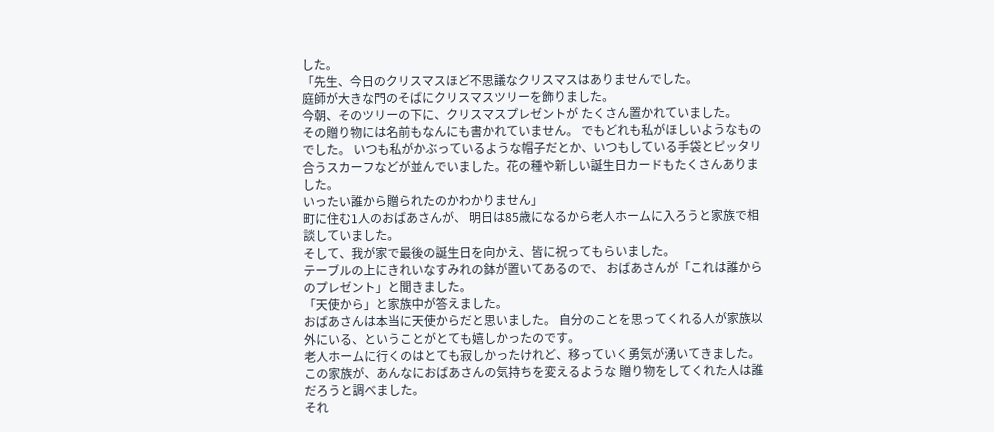した。
「先生、今日のクリスマスほど不思議なクリスマスはありませんでした。
庭師が大きな門のそばにクリスマスツリーを飾りました。
今朝、そのツリーの下に、クリスマスプレゼントが たくさん置かれていました。
その贈り物には名前もなんにも書かれていません。 でもどれも私がほしいようなものでした。 いつも私がかぶっているような帽子だとか、いつもしている手袋とピッタリ合うスカーフなどが並んでいました。花の種や新しい誕生日カードもたくさんありました。
いったい誰から贈られたのかわかりません」
町に住む1人のおばあさんが、 明日は85歳になるから老人ホームに入ろうと家族で相談していました。
そして、我が家で最後の誕生日を向かえ、皆に祝ってもらいました。
テーブルの上にきれいなすみれの鉢が置いてあるので、 おばあさんが「これは誰からのプレゼント」と聞きました。
「天使から」と家族中が答えました。
おばあさんは本当に天使からだと思いました。 自分のことを思ってくれる人が家族以外にいる、ということがとても嬉しかったのです。
老人ホームに行くのはとても寂しかったけれど、移っていく勇気が湧いてきました。
この家族が、あんなにおばあさんの気持ちを変えるような 贈り物をしてくれた人は誰だろうと調べました。
それ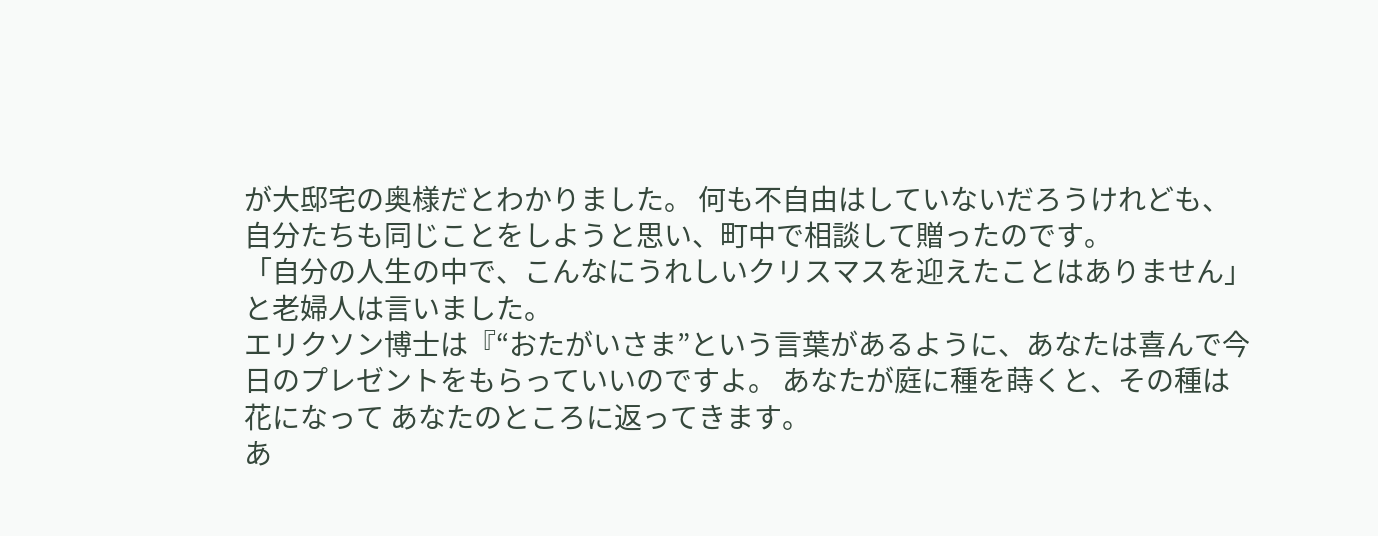が大邸宅の奥様だとわかりました。 何も不自由はしていないだろうけれども、自分たちも同じことをしようと思い、町中で相談して贈ったのです。
「自分の人生の中で、こんなにうれしいクリスマスを迎えたことはありません」 と老婦人は言いました。
エリクソン博士は『“おたがいさま”という言葉があるように、あなたは喜んで今日のプレゼントをもらっていいのですよ。 あなたが庭に種を蒔くと、その種は花になって あなたのところに返ってきます。
あ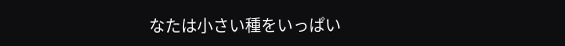なたは小さい種をいっぱい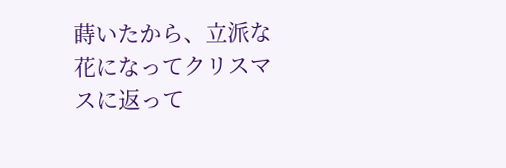蒔いたから、立派な花になってクリスマスに返って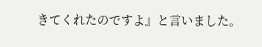きてくれたのですよ』と言いました。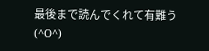最後まで読んでくれて有難う(^O^)